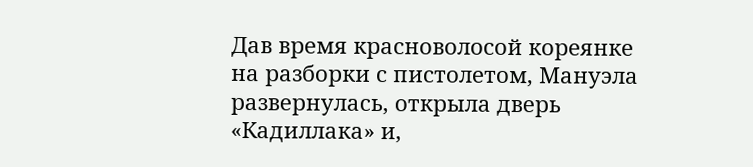Дав время красноволосой кореянке на разборки с пистолетом, Мануэла развернулась, открыла дверь «Кадиллака» и,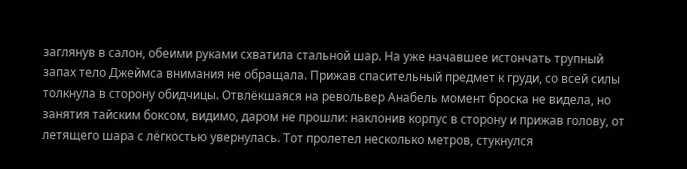заглянув в салон, обеими руками схватила стальной шар. На уже начавшее истончать трупный запах тело Джеймса внимания не обращала. Прижав спасительный предмет к груди, со всей силы толкнула в сторону обидчицы. Отвлёкшаяся на револьвер Анабель момент броска не видела, но занятия тайским боксом, видимо, даром не прошли: наклонив корпус в сторону и прижав голову, от летящего шара с лёгкостью увернулась. Тот пролетел несколько метров, стукнулся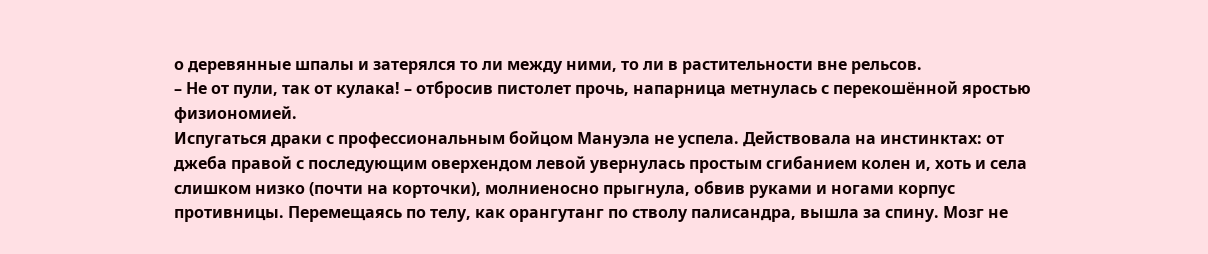о деревянные шпалы и затерялся то ли между ними, то ли в растительности вне рельсов.
– Не от пули, так от кулака! – отбросив пистолет прочь, напарница метнулась с перекошённой яростью физиономией.
Испугаться драки с профессиональным бойцом Мануэла не успела. Действовала на инстинктах: от джеба правой с последующим оверхендом левой увернулась простым сгибанием колен и, хоть и села слишком низко (почти на корточки), молниеносно прыгнула, обвив руками и ногами корпус противницы. Перемещаясь по телу, как орангутанг по стволу палисандра, вышла за спину. Мозг не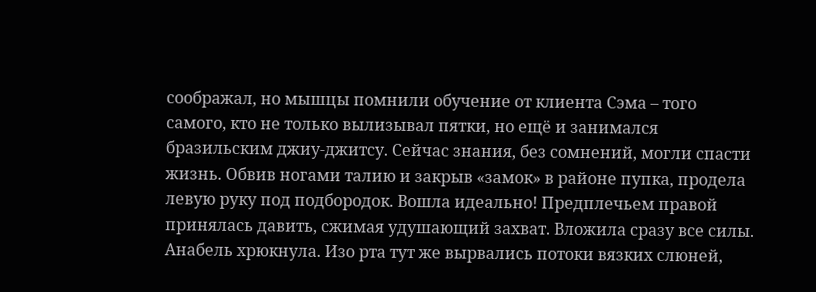соображал, но мышцы помнили обучение от клиента Сэма – того самого, кто не только вылизывал пятки, но ещё и занимался бразильским джиу-джитсу. Сейчас знания, без сомнений, могли спасти жизнь. Обвив ногами талию и закрыв «замок» в районе пупка, продела левую руку под подбородок. Вошла идеально! Предплечьем правой принялась давить, сжимая удушающий захват. Вложила сразу все силы.
Анабель хрюкнула. Изо рта тут же вырвались потоки вязких слюней,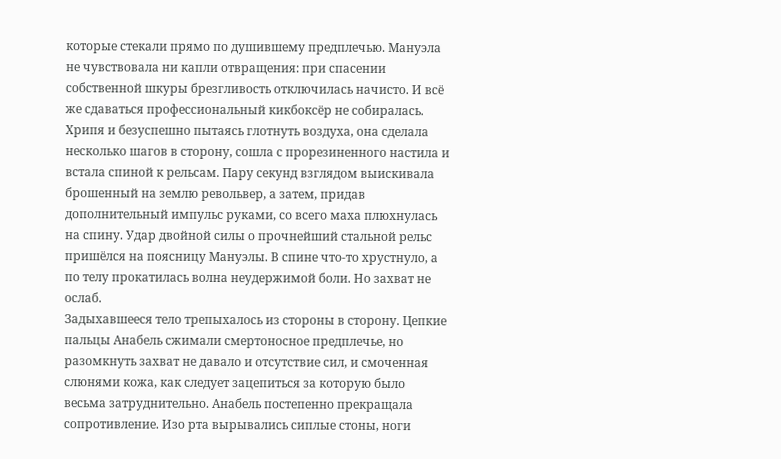которые стекали прямо по душившему предплечью. Мануэла не чувствовала ни капли отвращения: при спасении собственной шкуры брезгливость отключилась начисто. И всё же сдаваться профессиональный кикбоксёр не собиралась. Хрипя и безуспешно пытаясь глотнуть воздуха, она сделала несколько шагов в сторону, сошла с прорезиненного настила и встала спиной к рельсам. Пару секунд взглядом выискивала брошенный на землю револьвер, а затем, придав дополнительный импульс руками, со всего маха плюхнулась на спину. Удар двойной силы о прочнейший стальной рельс пришёлся на поясницу Мануэлы. В спине что-то хрустнуло, а по телу прокатилась волна неудержимой боли. Но захват не ослаб.
Задыхавшееся тело трепыхалось из стороны в сторону. Цепкие пальцы Анабель сжимали смертоносное предплечье, но разомкнуть захват не давало и отсутствие сил, и смоченная слюнями кожа, как следует зацепиться за которую было весьма затруднительно. Анабель постепенно прекращала сопротивление. Изо рта вырывались сиплые стоны, ноги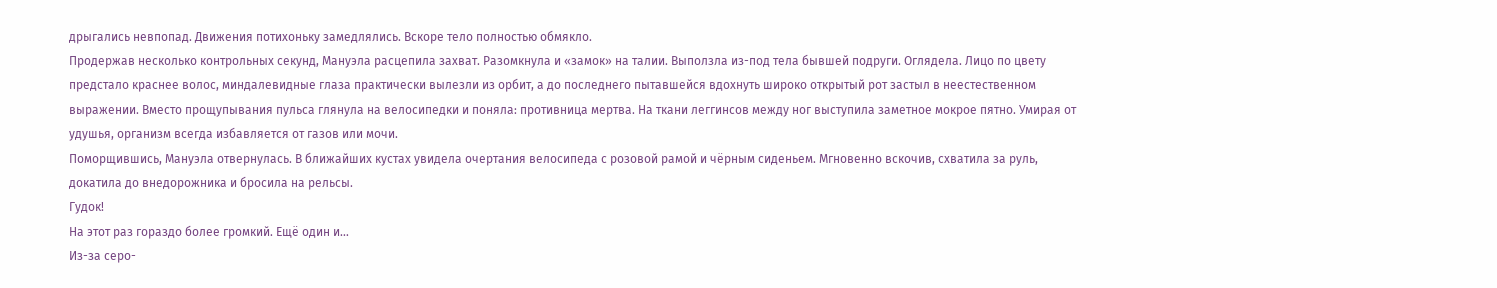дрыгались невпопад. Движения потихоньку замедлялись. Вскоре тело полностью обмякло.
Продержав несколько контрольных секунд, Мануэла расцепила захват. Разомкнула и «замок» на талии. Выползла из-под тела бывшей подруги. Оглядела. Лицо по цвету предстало краснее волос, миндалевидные глаза практически вылезли из орбит, а до последнего пытавшейся вдохнуть широко открытый рот застыл в неестественном выражении. Вместо прощупывания пульса глянула на велосипедки и поняла: противница мертва. На ткани леггинсов между ног выступила заметное мокрое пятно. Умирая от удушья, организм всегда избавляется от газов или мочи.
Поморщившись, Мануэла отвернулась. В ближайших кустах увидела очертания велосипеда с розовой рамой и чёрным сиденьем. Мгновенно вскочив, схватила за руль, докатила до внедорожника и бросила на рельсы.
Гудок!
На этот раз гораздо более громкий. Ещё один и…
Из-за серо-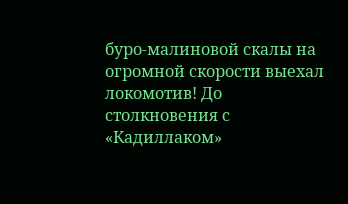буро-малиновой скалы на огромной скорости выехал локомотив! До столкновения с «Кадиллаком»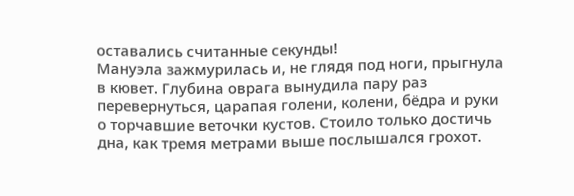оставались считанные секунды!
Мануэла зажмурилась и, не глядя под ноги, прыгнула в кювет. Глубина оврага вынудила пару раз перевернуться, царапая голени, колени, бёдра и руки о торчавшие веточки кустов. Стоило только достичь дна, как тремя метрами выше послышался грохот.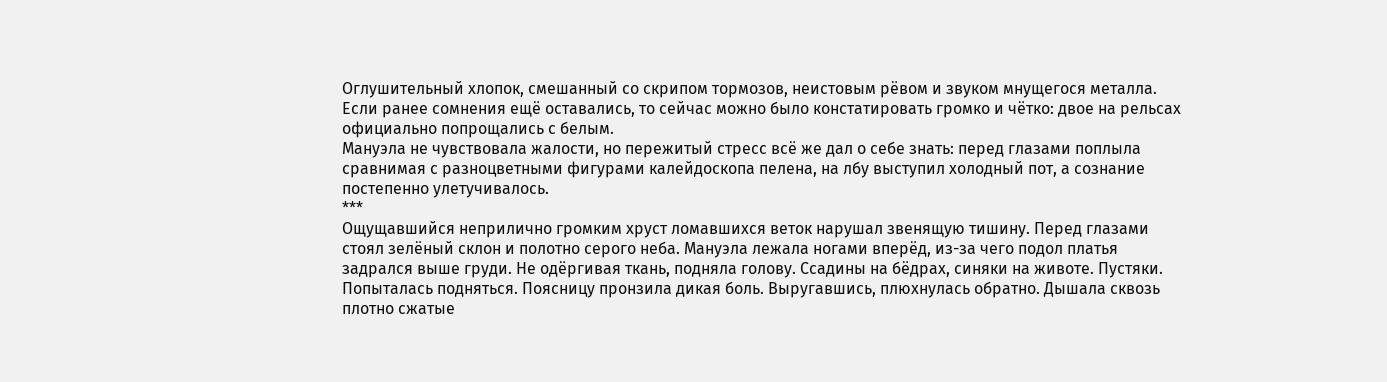Оглушительный хлопок, смешанный со скрипом тормозов, неистовым рёвом и звуком мнущегося металла. Если ранее сомнения ещё оставались, то сейчас можно было констатировать громко и чётко: двое на рельсах официально попрощались с белым.
Мануэла не чувствовала жалости, но пережитый стресс всё же дал о себе знать: перед глазами поплыла сравнимая с разноцветными фигурами калейдоскопа пелена, на лбу выступил холодный пот, а сознание постепенно улетучивалось.
***
Ощущавшийся неприлично громким хруст ломавшихся веток нарушал звенящую тишину. Перед глазами стоял зелёный склон и полотно серого неба. Мануэла лежала ногами вперёд, из-за чего подол платья задрался выше груди. Не одёргивая ткань, подняла голову. Ссадины на бёдрах, синяки на животе. Пустяки. Попыталась подняться. Поясницу пронзила дикая боль. Выругавшись, плюхнулась обратно. Дышала сквозь плотно сжатые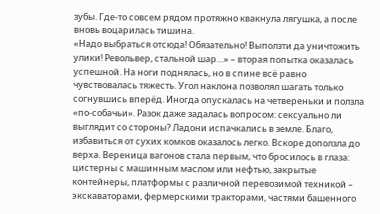зубы. Где-то совсем рядом протяжно квакнула лягушка, а после вновь воцарилась тишина.
«Надо выбраться отсюда! Обязательно! Выползти да уничтожить улики! Револьвер, стальной шар…» – вторая попытка оказалась успешной. На ноги поднялась, но в спине всё равно чувствовалась тяжесть. Угол наклона позволял шагать только согнувшись вперёд. Иногда опускалась на четвереньки и ползла «по-собачьи». Разок даже задалась вопросом: сексуально ли выглядит со стороны? Ладони испачкались в земле. Благо, избавиться от сухих комков оказалось легко. Вскоре доползла до верха. Вереница вагонов стала первым, что бросилось в глаза: цистерны с машинным маслом или нефтью, закрытые контейнеры, платформы с различной перевозимой техникой – экскаваторами, фермерскими тракторами, частями башенного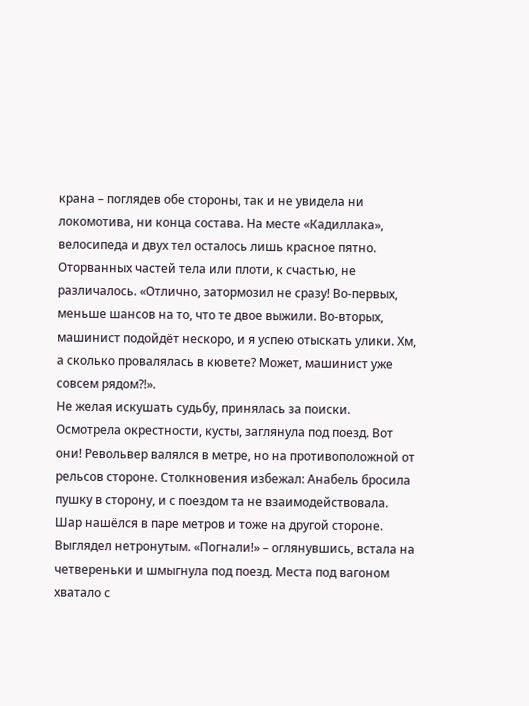крана – поглядев обе стороны, так и не увидела ни локомотива, ни конца состава. На месте «Кадиллака», велосипеда и двух тел осталось лишь красное пятно. Оторванных частей тела или плоти, к счастью, не различалось. «Отлично, затормозил не сразу! Во-первых, меньше шансов на то, что те двое выжили. Во-вторых, машинист подойдёт нескоро, и я успею отыскать улики. Хм, а сколько провалялась в кювете? Может, машинист уже совсем рядом?!».
Не желая искушать судьбу, принялась за поиски. Осмотрела окрестности, кусты, заглянула под поезд. Вот они! Револьвер валялся в метре, но на противоположной от рельсов стороне. Столкновения избежал: Анабель бросила пушку в сторону, и с поездом та не взаимодействовала. Шар нашёлся в паре метров и тоже на другой стороне. Выглядел нетронутым. «Погнали!» – оглянувшись, встала на четвереньки и шмыгнула под поезд. Места под вагоном хватало с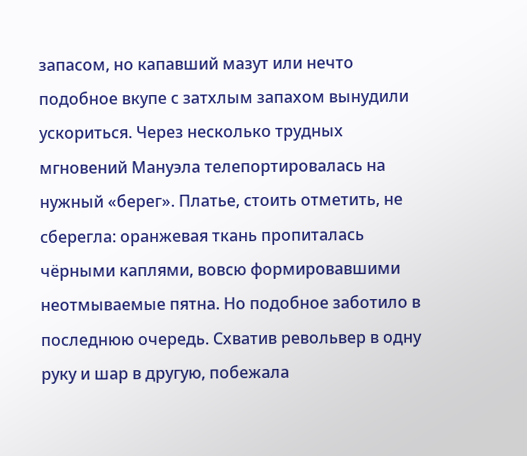запасом, но капавший мазут или нечто подобное вкупе с затхлым запахом вынудили ускориться. Через несколько трудных мгновений Мануэла телепортировалась на нужный «берег». Платье, стоить отметить, не сберегла: оранжевая ткань пропиталась чёрными каплями, вовсю формировавшими неотмываемые пятна. Но подобное заботило в последнюю очередь. Схватив револьвер в одну руку и шар в другую, побежала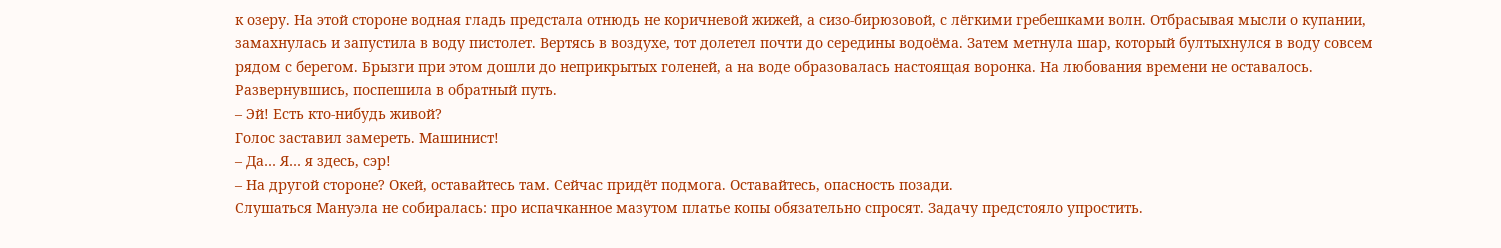к озеру. На этой стороне водная гладь предстала отнюдь не коричневой жижей, а сизо-бирюзовой, с лёгкими гребешками волн. Отбрасывая мысли о купании, замахнулась и запустила в воду пистолет. Вертясь в воздухе, тот долетел почти до середины водоёма. Затем метнула шар, который бултыхнулся в воду совсем рядом с берегом. Брызги при этом дошли до неприкрытых голеней, а на воде образовалась настоящая воронка. На любования времени не оставалось. Развернувшись, поспешила в обратный путь.
– Эй! Есть кто-нибудь живой?
Голос заставил замереть. Машинист!
– Да… Я… я здесь, сэр!
– На другой стороне? Окей, оставайтесь там. Сейчас придёт подмога. Оставайтесь, опасность позади.
Слушаться Мануэла не собиралась: про испачканное мазутом платье копы обязательно спросят. Задачу предстояло упростить.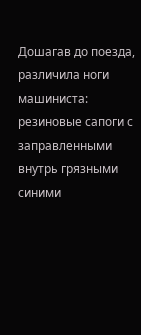Дошагав до поезда, различила ноги машиниста: резиновые сапоги с заправленными внутрь грязными синими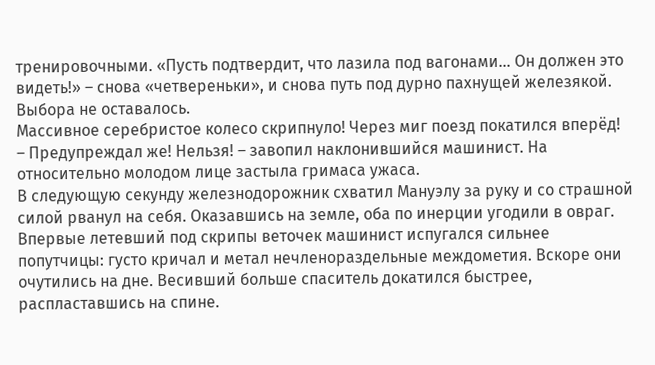тренировочными. «Пусть подтвердит, что лазила под вагонами… Он должен это видеть!» – снова «четвереньки», и снова путь под дурно пахнущей железякой. Выбора не оставалось.
Массивное серебристое колесо скрипнуло! Через миг поезд покатился вперёд!
– Предупреждал же! Нельзя! – завопил наклонившийся машинист. На относительно молодом лице застыла гримаса ужаса.
В следующую секунду железнодорожник схватил Мануэлу за руку и со страшной силой рванул на себя. Оказавшись на земле, оба по инерции угодили в овраг. Впервые летевший под скрипы веточек машинист испугался сильнее попутчицы: густо кричал и метал нечленораздельные междометия. Вскоре они очутились на дне. Весивший больше спаситель докатился быстрее, распластавшись на спине.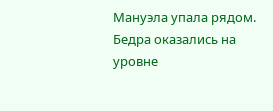Мануэла упала рядом. Бедра оказались на уровне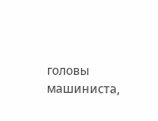головы машиниста,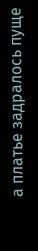а платье задралось пуще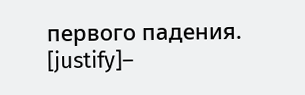первого падения.
[justify]–